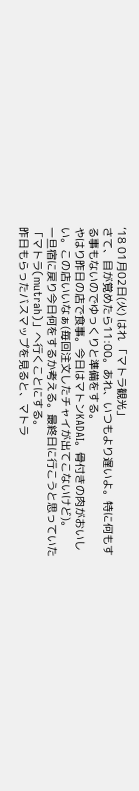’18 01月02日(火) はれ 「マトラ観光」
さて、目が覚めたら11:00。あれ、いつもより遅いよ。特に何もする事もないのでゆっくりと準備をする。
やはり昨日の店で食事。今日はマトンKADAI。骨付きの肉がおいしい。この店いいなぁ(毎回注文したチャイが出てこないけど)。
一旦宿に戻り今日何をするか考える。最終日に行こうと思っていた「マトラ(mutrah)」へ行くことにする。
昨日もらったバスマップを見ると、マトラ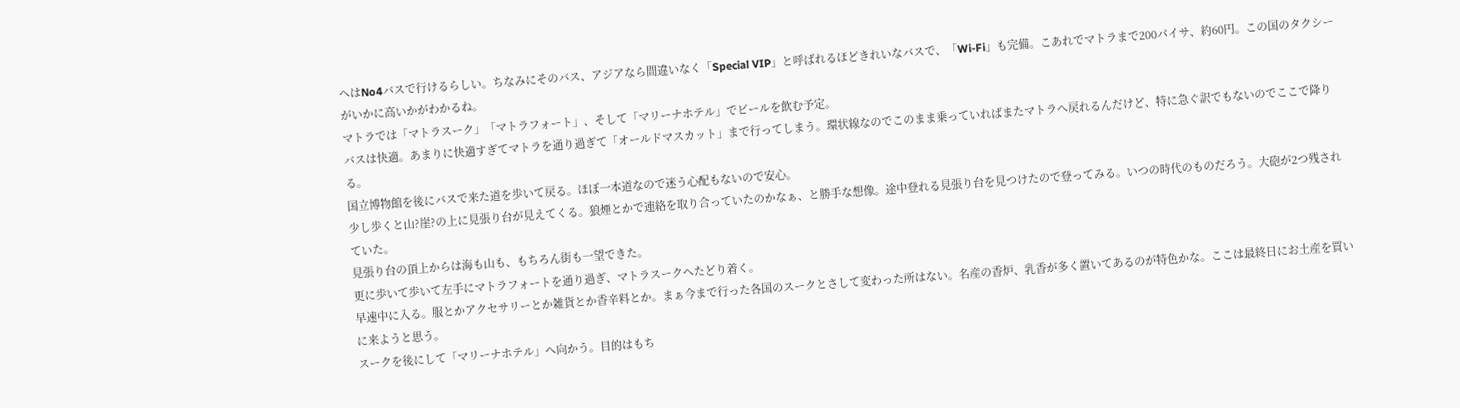へはNo4バスで行けるらしい。ちなみにそのバス、アジアなら間違いなく「Special VIP」と呼ばれるほどきれいなバスで、「Wi-Fi」も完備。こあれでマトラまで200パイサ、約60円。この国のタクシーがいかに高いかがわかるね。
マトラでは「マトラスーク」「マトラフォート」、そして「マリーナホテル」でビールを飲む予定。
バスは快適。あまりに快適すぎてマトラを通り過ぎて「オールドマスカット」まで行ってしまう。環状線なのでこのまま乗っていればまたマトラへ戻れるんだけど、特に急ぐ訳でもないのでここで降りる。
国立博物館を後にバスで来た道を歩いて戻る。ほぼ一本道なので迷う心配もないので安心。
少し歩くと山?崖?の上に見張り台が見えてくる。狼煙とかで連絡を取り合っていたのかなぁ、と勝手な想像。途中登れる見張り台を見つけたので登ってみる。いつの時代のものだろう。大砲が2つ残されていた。
見張り台の頂上からは海も山も、もちろん街も一望できた。
更に歩いて歩いて左手にマトラフォートを通り過ぎ、マトラスークへたどり着く。
早速中に入る。服とかアクセサリーとか雑貨とか香辛料とか。まぁ今まで行った各国のスークとさして変わった所はない。名産の香炉、乳香が多く置いてあるのが特色かな。ここは最終日にお土産を買いに来ようと思う。
スークを後にして「マリーナホテル」へ向かう。目的はもち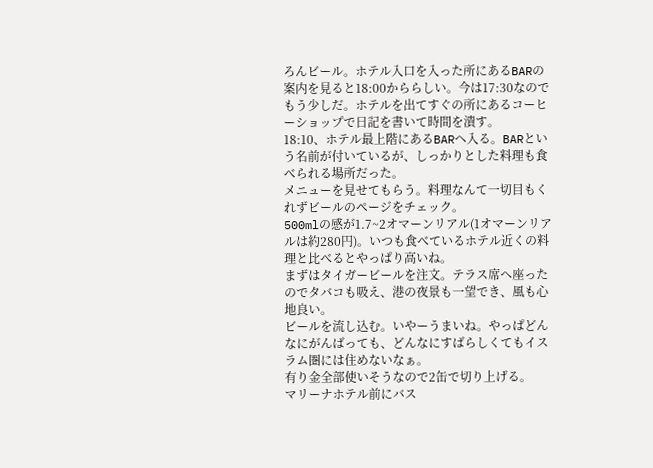ろんビール。ホテル入口を入った所にあるBARの案内を見ると18:00かららしい。今は17:30なのでもう少しだ。ホテルを出てすぐの所にあるコーヒーショップで日記を書いて時間を潰す。
18:10、ホテル最上階にあるBARへ入る。BARという名前が付いているが、しっかりとした料理も食べられる場所だった。
メニューを見せてもらう。料理なんて一切目もくれずビールのページをチェック。
500mlの感が1.7~2オマーンリアル(1オマーンリアルは約280円)。いつも食べているホテル近くの料理と比べるとやっぱり高いね。
まずはタイガービールを注文。テラス席へ座ったのでタバコも吸え、港の夜景も一望でき、風も心地良い。
ビールを流し込む。いやーうまいね。やっぱどんなにがんばっても、どんなにすばらしくてもイスラム圏には住めないなぁ。
有り金全部使いそうなので2缶で切り上げる。
マリーナホテル前にバス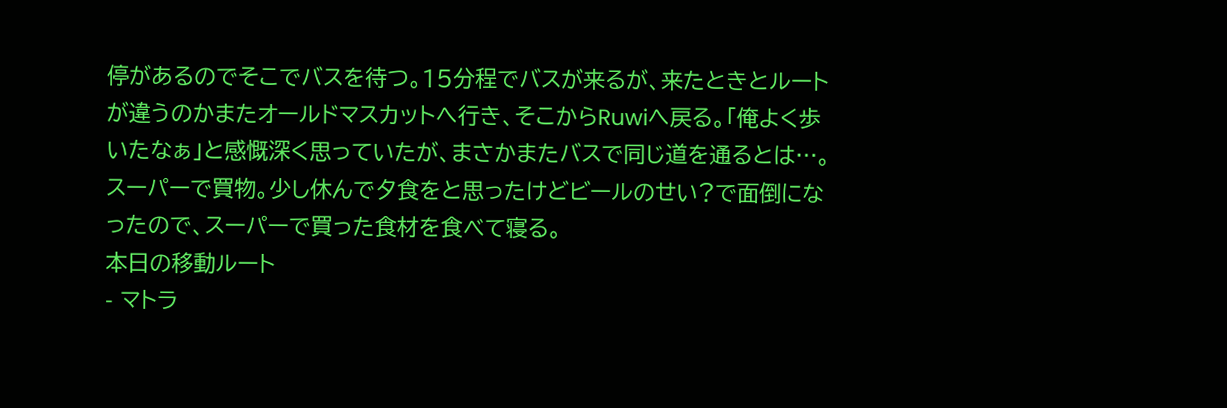停があるのでそこでバスを待つ。15分程でバスが来るが、来たときとルートが違うのかまたオールドマスカットへ行き、そこからRuwiへ戻る。「俺よく歩いたなぁ」と感慨深く思っていたが、まさかまたバスで同じ道を通るとは…。
スーパーで買物。少し休んで夕食をと思ったけどビールのせい?で面倒になったので、スーパーで買った食材を食べて寝る。
本日の移動ルート
- マトラ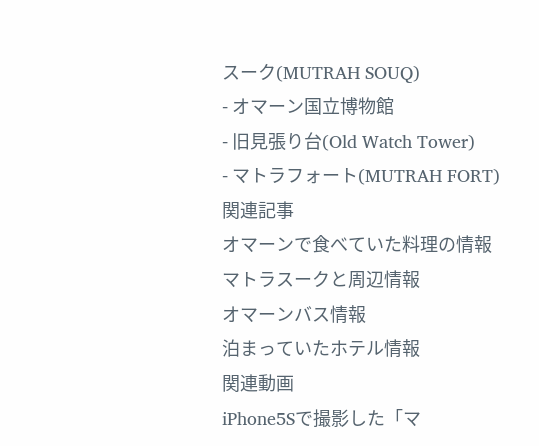スーク(MUTRAH SOUQ)
- オマーン国立博物館
- 旧見張り台(Old Watch Tower)
- マトラフォート(MUTRAH FORT)
関連記事
オマーンで食べていた料理の情報
マトラスークと周辺情報
オマーンバス情報
泊まっていたホテル情報
関連動画
iPhone5Sで撮影した「マ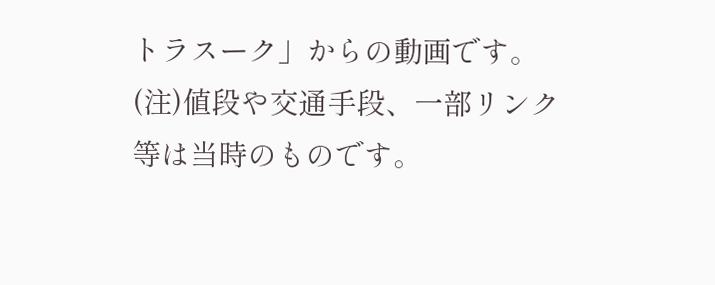トラスーク」からの動画です。
(注)値段や交通手段、一部リンク等は当時のものです。